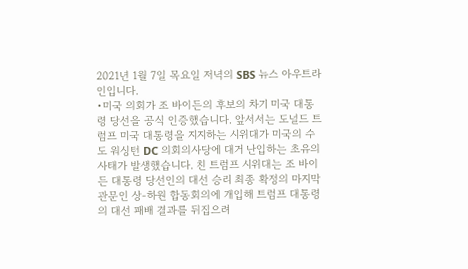2021년 1월 7일 목요일 저녁의 SBS 뉴스 아우트라인입니다.
•미국 의회가 조 바이든의 후보의 차기 미국 대통령 당선을 공식 인증했습니다. 앞서서는 도널드 트럼프 미국 대통령을 지지하는 시위대가 미국의 수도 워싱턴 DC 의회의사당에 대거 난입하는 초유의 사태가 발생했습니다. 친 트럼프 시위대는 조 바이든 대통령 당선인의 대선 승리 최종 확정의 마지막 관문인 상-하원 합동회의에 개입해 트럼프 대통령의 대선 패배 결과를 뒤집으려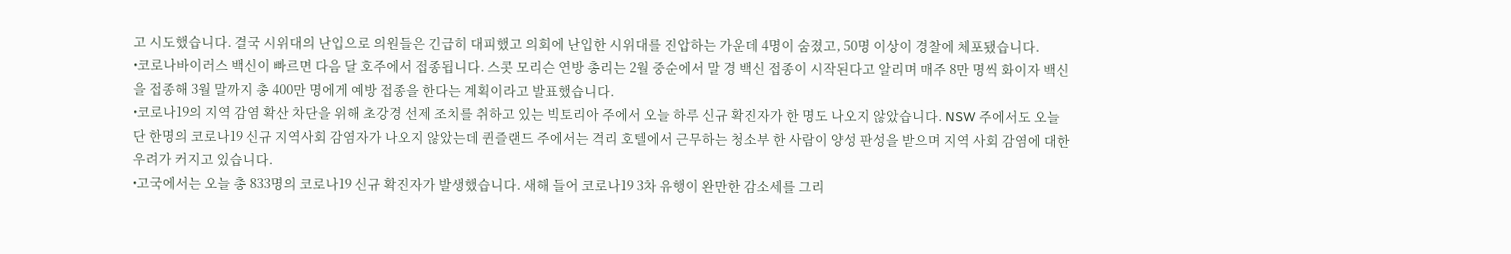고 시도했습니다. 결국 시위대의 난입으로 의원들은 긴급히 대피했고 의회에 난입한 시위대를 진압하는 가운데 4명이 숨졌고, 50명 이상이 경찰에 체포됐습니다.
•코로나바이러스 백신이 빠르면 다음 달 호주에서 접종됩니다. 스콧 모리슨 연방 총리는 2월 중순에서 말 경 백신 접종이 시작된다고 알리며 매주 8만 명씩 화이자 백신을 접종해 3월 말까지 총 400만 명에게 예방 접종을 한다는 계획이라고 발표했습니다.
•코로나19의 지역 감염 확산 차단을 위해 초강경 선제 조치를 취하고 있는 빅토리아 주에서 오늘 하루 신규 확진자가 한 명도 나오지 않았습니다. NSW 주에서도 오늘 단 한명의 코로나19 신규 지역사회 감염자가 나오지 않았는데 퀸즐랜드 주에서는 격리 호텔에서 근무하는 청소부 한 사람이 양성 판성을 받으며 지역 사회 감염에 대한 우려가 커지고 있습니다.
•고국에서는 오늘 총 833명의 코로나19 신규 확진자가 발생했습니다. 새해 들어 코로나19 3차 유행이 완만한 감소세를 그리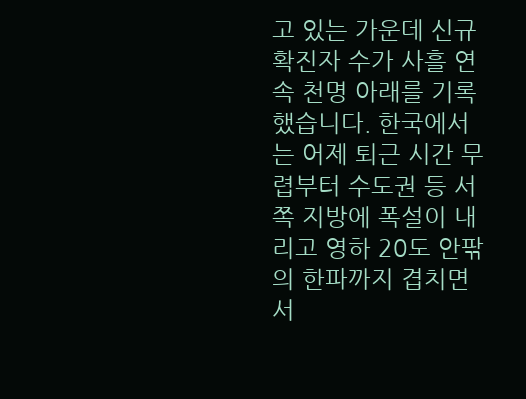고 있는 가운데 신규 확진자 수가 사흘 연속 천명 아래를 기록했습니다. 한국에서는 어제 퇴근 시간 무렵부터 수도권 등 서쪽 지방에 폭설이 내리고 영하 20도 안팎의 한파까지 겹치면서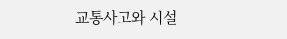교통사고와 시설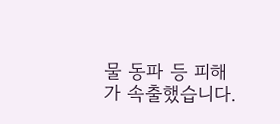물 동파 등 피해가 속출했습니다.